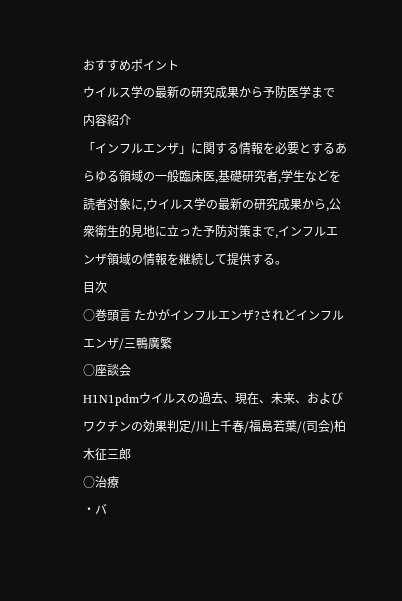おすすめポイント
ウイルス学の最新の研究成果から予防医学まで
内容紹介
「インフルエンザ」に関する情報を必要とするあらゆる領域の一般臨床医,基礎研究者,学生などを読者対象に,ウイルス学の最新の研究成果から,公衆衛生的見地に立った予防対策まで,インフルエンザ領域の情報を継続して提供する。
目次
○巻頭言 たかがインフルエンザ?されどインフルエンザ/三鴨廣繁
○座談会
H1N1pdmウイルスの過去、現在、未来、およびワクチンの効果判定/川上千春/福島若葉/(司会)柏木征三郎
○治療
・バ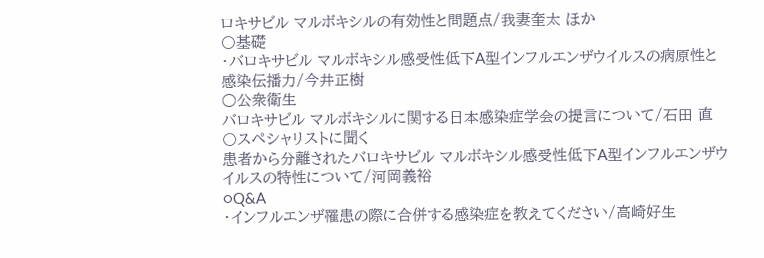ロキサビル マルボキシルの有効性と問題点/我妻奎太 ほか
〇基礎
・バロキサビル マルボキシル感受性低下A型インフルエンザウイルスの病原性と感染伝播力/今井正樹
○公衆衛生
バロキサビル マルボキシルに関する日本感染症学会の提言について/石田 直
〇スペシャリストに聞く
患者から分離されたバロキサビル マルボキシル感受性低下A型インフルエンザウイルスの特性について/河岡義裕
○Q&A
・インフルエンザ罹患の際に合併する感染症を教えてください/高崎好生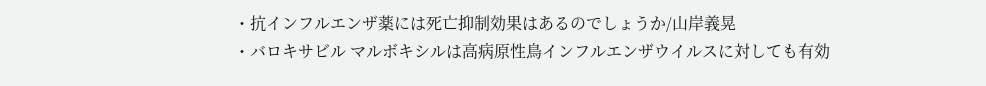・抗インフルエンザ薬には死亡抑制効果はあるのでしょうか/山岸義晃
・バロキサビル マルボキシルは高病原性鳥インフルエンザウイルスに対しても有効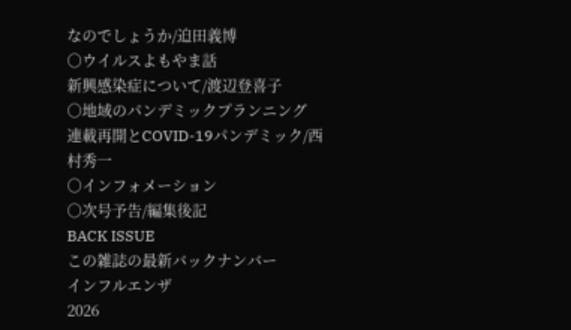なのでしょうか/迫田義博
○ウイルスよもやま話
新興感染症について/渡辺登喜子
○地域のパンデミックプランニング
連載再開とCOVID-19パンデミック/西村秀一
○インフォメーション
○次号予告/編集後記
BACK ISSUE
この雑誌の最新バックナンバー
インフルエンザ
2026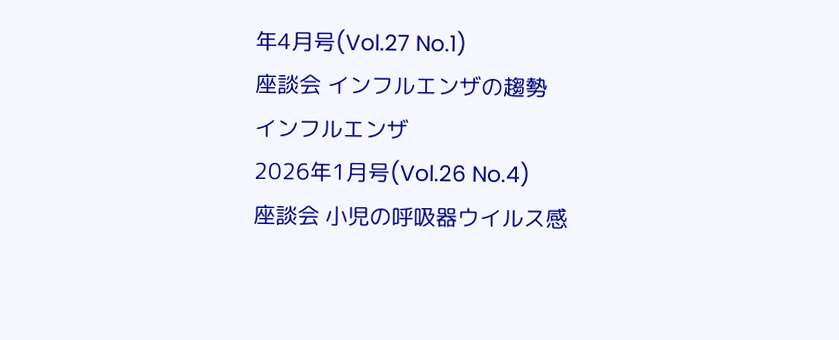年4月号(Vol.27 No.1)
座談会 インフルエンザの趨勢
インフルエンザ
2026年1月号(Vol.26 No.4)
座談会 小児の呼吸器ウイルス感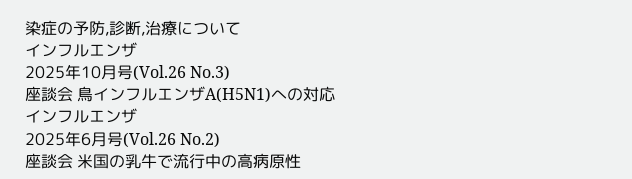染症の予防,診断,治療について
インフルエンザ
2025年10月号(Vol.26 No.3)
座談会 鳥インフルエンザA(H5N1)への対応
インフルエンザ
2025年6月号(Vol.26 No.2)
座談会 米国の乳牛で流行中の高病原性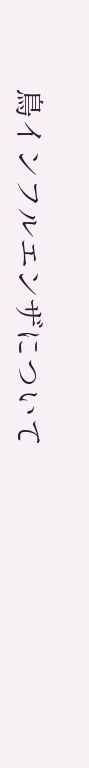鳥インフルエンザについて